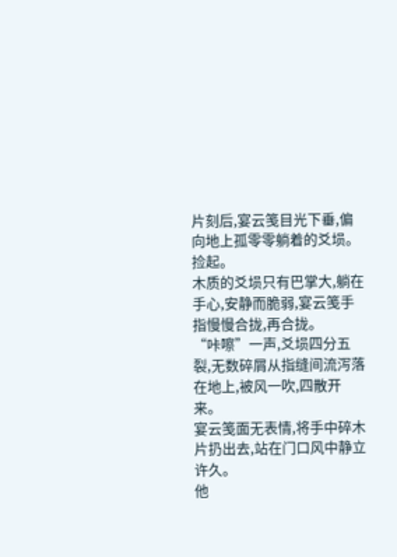片刻后,宴云笺目光下垂,偏向地上孤零零躺着的爻埙。
捡起。
木质的爻埙只有巴掌大,躺在手心,安静而脆弱,宴云笺手指慢慢合拢,再合拢。
“咔嚓”一声,爻埙四分五裂,无数碎屑从指缝间流泻落在地上,被风一吹,四散开来。
宴云笺面无表情,将手中碎木片扔出去,站在门口风中静立许久。
他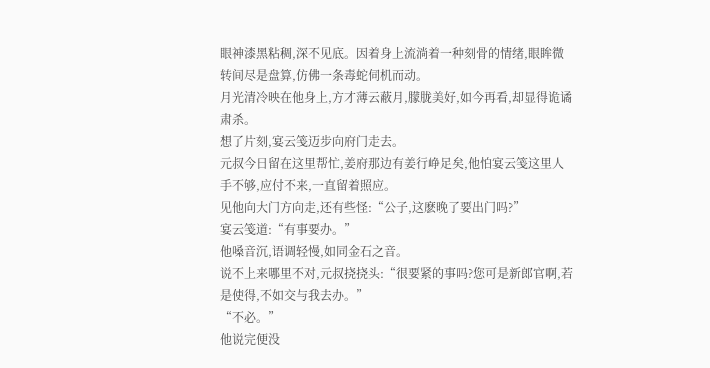眼神漆黑粘稠,深不见底。因着身上流淌着一种刻骨的情绪,眼眸微转间尽是盘算,仿佛一条毒蛇伺机而动。
月光清冷映在他身上,方才薄云蔽月,朦胧美好,如今再看,却显得诡谲肃杀。
想了片刻,宴云笺迈步向府门走去。
元叔今日留在这里帮忙,姜府那边有姜行峥足矣,他怕宴云笺这里人手不够,应付不来,一直留着照应。
见他向大门方向走,还有些怪:“公子,这麽晚了要出门吗?”
宴云笺道:“有事要办。”
他嗓音沉,语调轻慢,如同金石之音。
说不上来哪里不对,元叔挠挠头:“很要紧的事吗?您可是新郎官啊,若是使得,不如交与我去办。”
“不必。”
他说完便没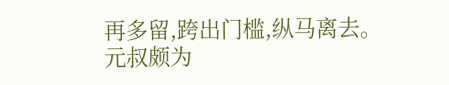再多留,跨出门槛,纵马离去。
元叔颇为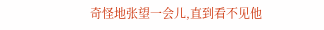奇怪地张望一会儿,直到看不见他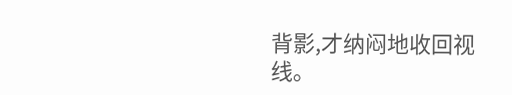背影,才纳闷地收回视线。